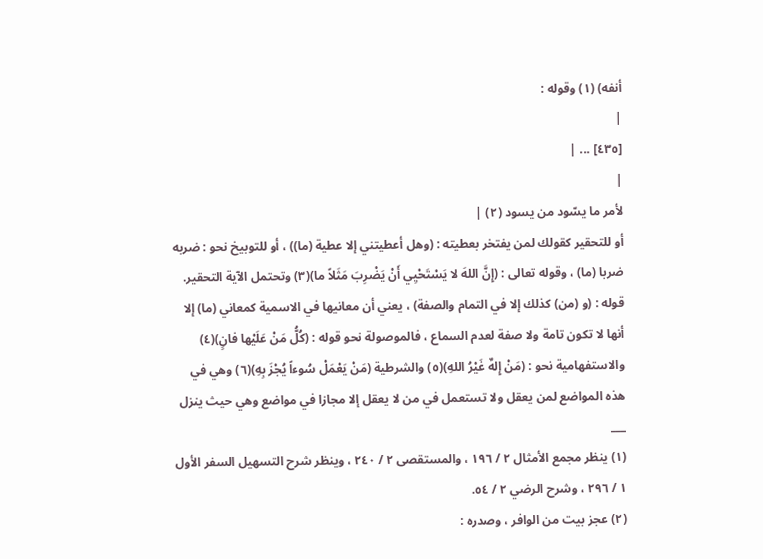أنفه) (١) وقوله :
|
[٤٣٥] ... |
|
لأمر ما يسّود من يسود (٢) |
أو للتحقير كقولك لمن يفتخر بعطيته : (وهل أعطيتني إلا عطية (ما)) ، أو للتوبيخ نحو : ضربه ضربا (ما) ، وقوله تعالى : (إِنَّ اللهَ لا يَسْتَحْيِي أَنْ يَضْرِبَ مَثَلاً ما)(٣) وتحتمل الآية التحقير.
قوله : (و (من) كذلك إلا في التمام والصفة) ، يعني أن معانيها في الاسمية كمعاني (ما) إلا أنها لا تكون تامة ولا صفة لعدم السماع ، فالموصولة نحو قوله : (كُلُّ مَنْ عَلَيْها فانٍ)(٤) والاستفهامية نحو : (مَنْ إِلهٌ غَيْرُ اللهِ)(٥) والشرطية (مَنْ يَعْمَلْ سُوءاً يُجْزَ بِهِ)(٦) وهي في هذه المواضع لمن يعقل ولا تستعمل في من لا يعقل إلا مجازا في مواضع وهي حيث ينزل
___
(١) ينظر مجمع الأمثال ٢ / ١٩٦ ، والمستقصى ٢ / ٢٤٠ ، وينظر شرح التسهيل السفر الأول ١ / ٢٩٦ ، وشرح الرضي ٢ / ٥٤.
(٢) عجز بيت من الوافر ، وصدره :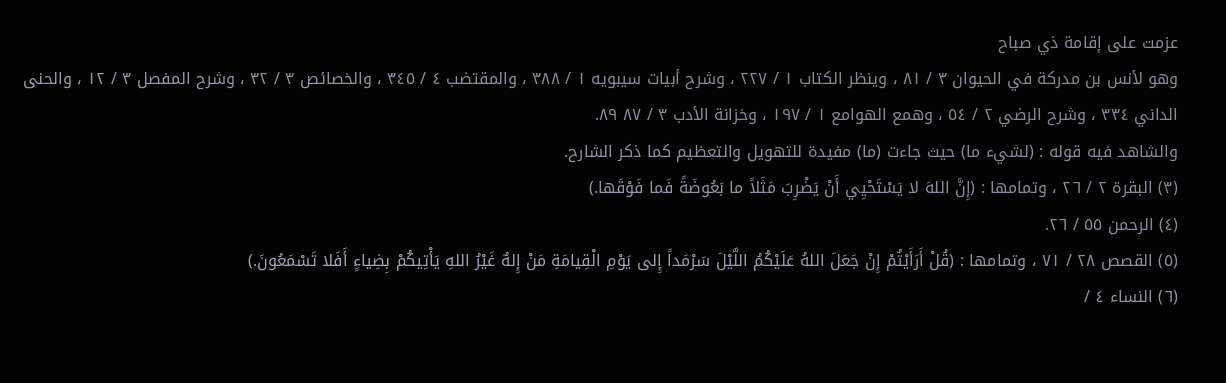عزمت على إقامة ذي صباح
وهو لأنس بن مدركة في الحيوان ٣ / ٨١ ، وينظر الكتاب ١ / ٢٢٧ ، وشرح أبيات سيبويه ١ / ٣٨٨ ، والمقتضب ٤ / ٣٤٥ ، والخصائص ٣ / ٣٢ ، وشرح المفصل ٣ / ١٢ ، والحنى الداني ٣٣٤ ، وشرح الرضي ٢ / ٥٤ ، وهمع الهوامع ١ / ١٩٧ ، وخزانة الأدب ٣ / ٨٧ ٨٩.
والشاهد فيه قوله : (لشيء ما) حيث جاءت (ما) مفيدة للتهويل والتعظيم كما ذكر الشارح.
(٣) البقرة ٢ / ٢٦ ، وتمامها : (إِنَّ اللهَ لا يَسْتَحْيِي أَنْ يَضْرِبَ مَثَلاً ما بَعُوضَةً فَما فَوْقَها.)
(٤) الرحمن ٥٥ / ٢٦.
(٥) القصص ٢٨ / ٧١ ، وتمامها : (قُلْ أَرَأَيْتُمْ إِنْ جَعَلَ اللهُ عَلَيْكُمُ اللَّيْلَ سَرْمَداً إِلى يَوْمِ الْقِيامَةِ مَنْ إِلهٌ غَيْرُ اللهِ يَأْتِيكُمْ بِضِياءٍ أَفَلا تَسْمَعُونَ.)
(٦) النساء ٤ /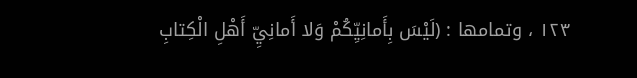١٢٣ ، وتمامها : (لَيْسَ بِأَمانِيِّكُمْ وَلا أَمانِيِّ أَهْلِ الْكِتابِ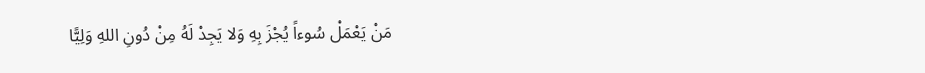مَنْ يَعْمَلْ سُوءاً يُجْزَ بِهِ وَلا يَجِدْ لَهُ مِنْ دُونِ اللهِ وَلِيًّا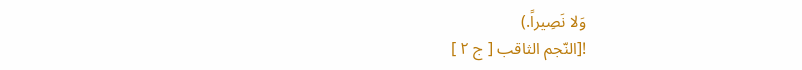وَلا نَصِيراً.)
![النّجم الثاقب [ ج ٢ ]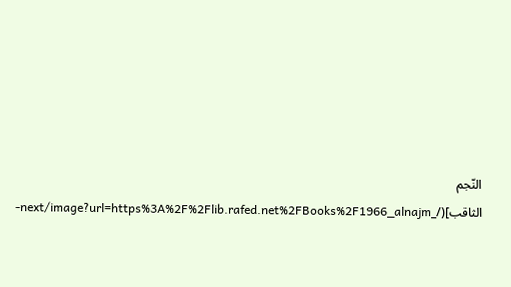النّجم الثاقب](/_next/image?url=https%3A%2F%2Flib.rafed.net%2FBooks%2F1966_alnajm-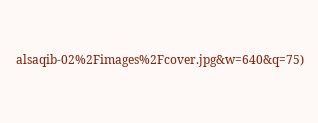alsaqib-02%2Fimages%2Fcover.jpg&w=640&q=75)